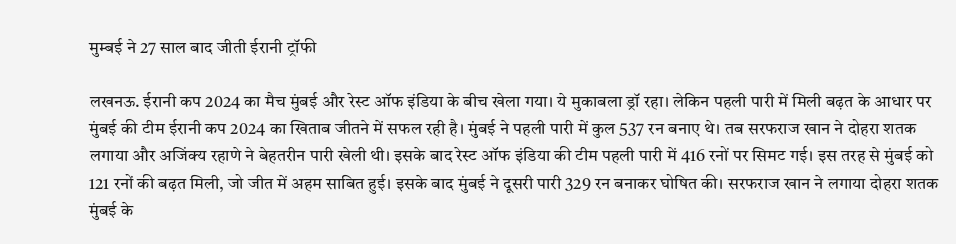मुम्बई ने 27 साल बाद जीती ईरानी ट्रॉफी

लखनऊ. ईरानी कप 2024 का मैच मुंबई और रेस्ट ऑफ इंडिया के बीच खेला गया। ये मुकाबला ड्रॉ रहा। लेकिन पहली पारी में मिली बढ़त के आधार पर मुंबई की टीम ईरानी कप 2024 का खिताब जीतने में सफल रही है। मुंबई ने पहली पारी में कुल 537 रन बनाए थे। तब सरफराज खान ने दोहरा शतक लगाया और अजिंक्य रहाणे ने बेहतरीन पारी खेली थी। इसके बाद रेस्ट ऑफ इंडिया की टीम पहली पारी में 416 रनों पर सिमट गई। इस तरह से मुंबई को 121 रनों की बढ़त मिली, जो जीत में अहम साबित हुई। इसके बाद मुंबई ने दूसरी पारी 329 रन बनाकर घोषित की। सरफराज खान ने लगाया दोहरा शतक मुंबई के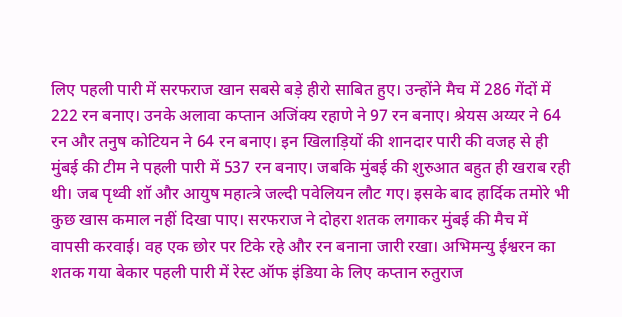लिए पहली पारी में सरफराज खान सबसे बड़े हीरो साबित हुए। उन्होंने मैच में 286 गेंदों में 222 रन बनाए। उनके अलावा कप्तान अजिंक्य रहाणे ने 97 रन बनाए। श्रेयस अय्यर ने 64 रन और तनुष कोटियन ने 64 रन बनाए। इन खिलाड़ियों की शानदार पारी की वजह से ही मुंबई की टीम ने पहली पारी में 537 रन बनाए। जबकि मुंबई की शुरुआत बहुत ही खराब रही थी। जब पृथ्वी शॉ और आयुष महात्त्रे जल्दी पवेलियन लौट गए। इसके बाद हार्दिक तमोरे भी कुछ खास कमाल नहीं दिखा पाए। सरफराज ने दोहरा शतक लगाकर मुंबई की मैच में वापसी करवाई। वह एक छोर पर टिके रहे और रन बनाना जारी रखा। अभिमन्यु ईश्वरन का शतक गया बेकार पहली पारी में रेस्ट ऑफ इंडिया के लिए कप्तान रुतुराज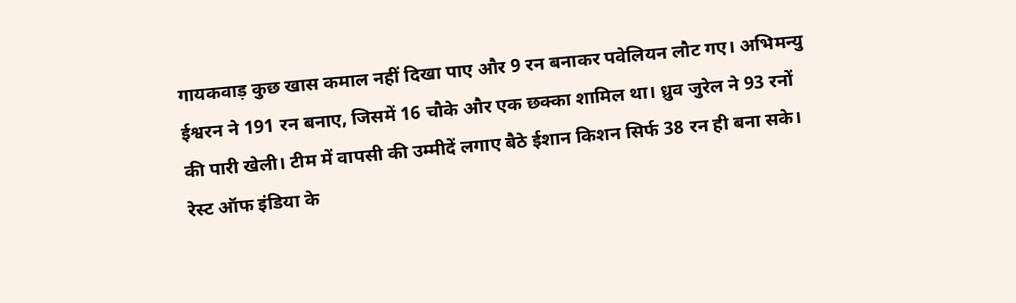गायकवाड़ कुछ खास कमाल नहीं दिखा पाए और 9 रन बनाकर पवेलियन लौट गए। अभिमन्यु ईश्वरन ने 191 रन बनाए, जिसमें 16 चौके और एक छक्का शामिल था। ध्रुव जुरेल ने 93 रनों की पारी खेली। टीम में वापसी की उम्मीदें लगाए बैठे ईशान किशन सिर्फ 38 रन ही बना सके। रेस्ट ऑफ इंडिया के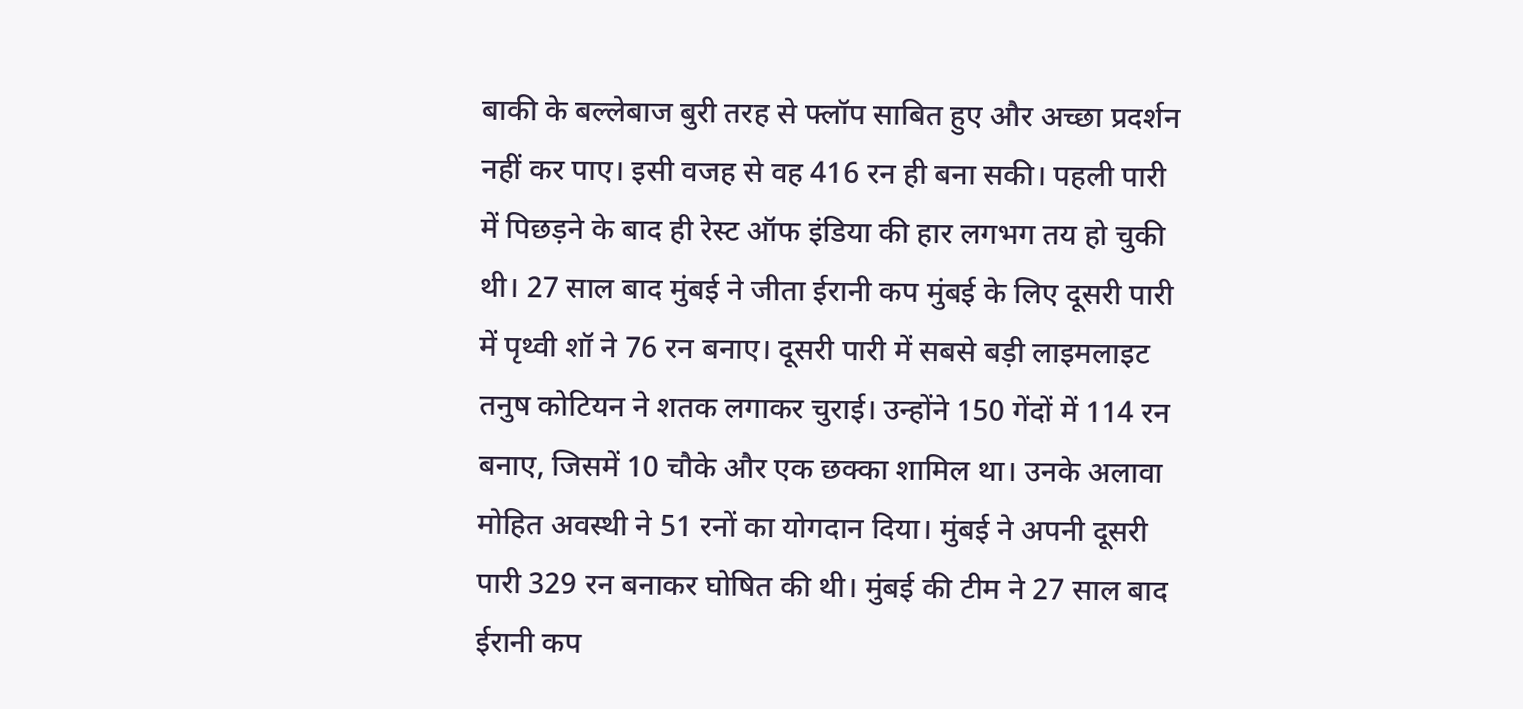बाकी के बल्लेबाज बुरी तरह से फ्लॉप साबित हुए और अच्छा प्रदर्शन नहीं कर पाए। इसी वजह से वह 416 रन ही बना सकी। पहली पारी में पिछड़ने के बाद ही रेस्ट ऑफ इंडिया की हार लगभग तय हो चुकी थी। 27 साल बाद मुंबई ने जीता ईरानी कप मुंबई के लिए दूसरी पारी में पृथ्वी शॉ ने 76 रन बनाए। दूसरी पारी में सबसे बड़ी लाइमलाइट तनुष कोटियन ने शतक लगाकर चुराई। उन्होंने 150 गेंदों में 114 रन बनाए, जिसमें 10 चौके और एक छक्का शामिल था। उनके अलावा मोहित अवस्थी ने 51 रनों का योगदान दिया। मुंबई ने अपनी दूसरी पारी 329 रन बनाकर घोषित की थी। मुंबई की टीम ने 27 साल बाद ईरानी कप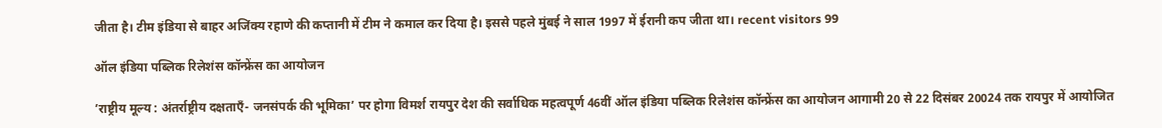जीता है। टीम इंडिया से बाहर अजिंक्य रहाणे की कप्तानी में टीम ने कमाल कर दिया है। इससे पहले मुंबई ने साल 1997 में ईरानी कप जीता था। recent visitors 99

ऑल इंडिया पब्लिक रिलेशंस कॉन्फ्रेंस का आयोजन

’राष्ट्रीय मूल्य : अंतर्राष्ट्रीय दक्षताएँ- जनसंपर्क की भूमिका’ पर होगा विमर्श रायपुर देश की सर्वाधिक महत्वपूर्ण 46वीं ऑल इंडिया पब्लिक रिलेशंस कॉन्फ्रेंस का आयोजन आगामी 20 से 22 दिसंबर 20024 तक रायपुर में आयोजित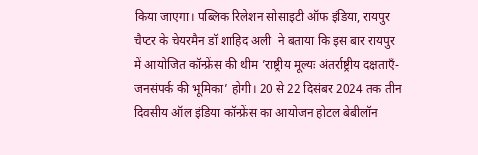किया जाएगा। पब्लिक रिलेशन सोसाइटी ऑफ इंडिया, रायपुर चैप्टर के चेयरमैन डॉ शाहिद अली  ने बताया कि इस बार रायपुर में आयोजित कॉन्फ्रेंस की थीम ’राष्ट्रीय मूल्यः अंतर्राष्ट्रीय दक्षताएँ- जनसंपर्क की भूमिका’ होगी। 20 से 22 दिसंबर 2024 तक तीन दिवसीय ऑल इंडिया कॉन्फ्रेंस का आयोजन होटल बेबीलॉन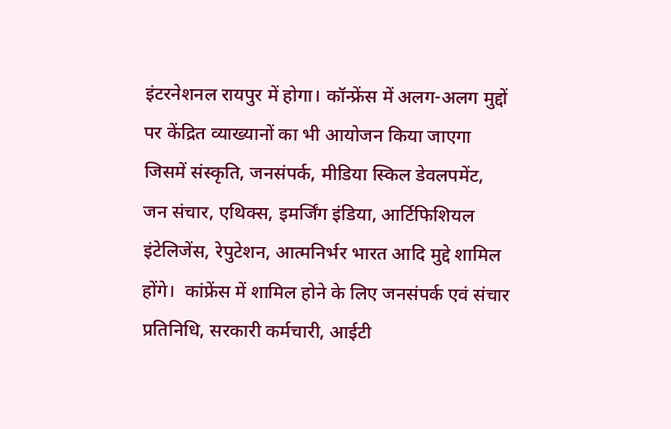इंटरनेशनल रायपुर में होगा। कॉन्फ्रेंस में अलग-अलग मुद्दों पर केंद्रित व्याख्यानों का भी आयोजन किया जाएगा जिसमें संस्कृति, जनसंपर्क, मीडिया स्किल डेवलपमेंट, जन संचार, एथिक्स, इमर्जिंग इंडिया, आर्टिफिशियल इंटेलिजेंस, रेपुटेशन, आत्मनिर्भर भारत आदि मुद्दे शामिल होंगे।  कांफ्रेंस में शामिल होने के लिए जनसंपर्क एवं संचार प्रतिनिधि, सरकारी कर्मचारी, आईटी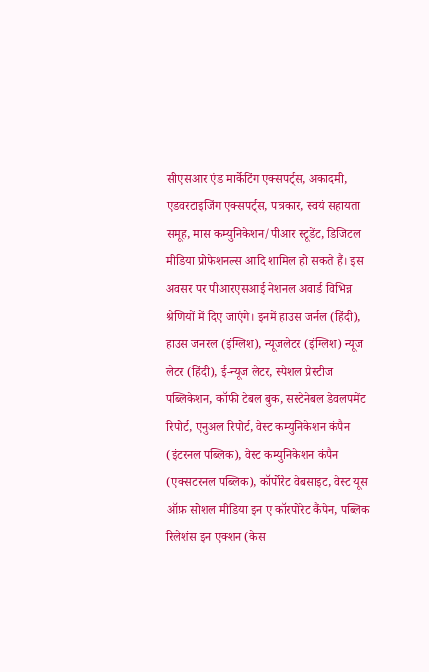सीएसआर एंड मार्केटिंग एक्सपर्ट्स, अकादमी, एडवरटाइजिंग एक्सपर्ट्स, पत्रकार, स्वयं सहायता समूह, मास कम्युनिकेशन/पीआर स्टूडेंट, डिजिटल मीडिया प्रोफेशनल्स आदि शामिल हो सकते हैं। इस अवसर पर पीआरएसआई नेशनल अवार्ड विभिन्न श्रेणियों में दिए जाएंगे। इनमें हाउस जर्नल (हिंदी), हाउस जनरल (इंग्लिश), न्यूजलेटर (इंग्लिश) न्यूज लेटर (हिंदी), ई-न्यूज लेटर, स्पेशल प्रेस्टीज पब्लिकेशन, कॉफी टेबल बुक, सस्टेनेबल डेवलपमेंट रिपोर्ट, एनुअल रिपोर्ट, वेस्ट कम्युनिकेशन कंपैन (इंटरनल पब्लिक), वेस्ट कम्युनिकेशन कंपैन (एक्सटरनल पब्लिक), कॉर्पोरेट वेबसाइट, वेस्ट यूस ऑफ़ सोशल मीडिया इन ए कॉरपोरेट कैंपेन, पब्लिक रिलेशंस इन एक्शन (केस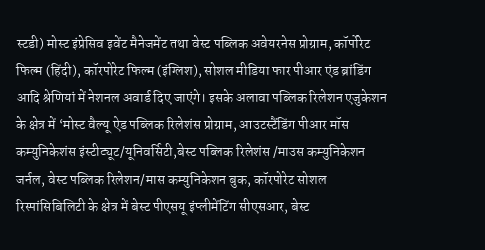स्टडी) मोस्ट इंप्रेसिव इवेंट मैनेजमेंट तथा वेस्ट पब्लिक अवेयरनेस प्रोग्राम, कॉर्पोरेट फिल्म (हिंदी), कॉरपोरेट फिल्म (इंग्लिश), सोशल मीडिया फार पीआर एंड ब्रांडिंग आदि श्रेणियां में नेशनल अवार्ड दिए जाएंगे। इसके अलावा पब्लिक रिलेशन एजुकेशन के क्षेत्र में ‘मोस्ट वैल्यू ऐड पब्लिक रिलेशंस प्रोग्राम, आउटस्टैंडिंग पीआर मॉस कम्युनिकेशंस इंस्टीट्यूट/यूनिवर्सिटी,बेस्ट पब्लिक रिलेशंस /माउस कम्युनिकेशन जर्नल, वेस्ट पब्लिक रिलेशन/मास कम्युनिकेशन बुक, कॉरपोरेट सोशल रिस्पांसिबिलिटी के क्षेत्र में बेस्ट पीएसयू इंप्लीमेंटिंग सीएसआर, बेस्ट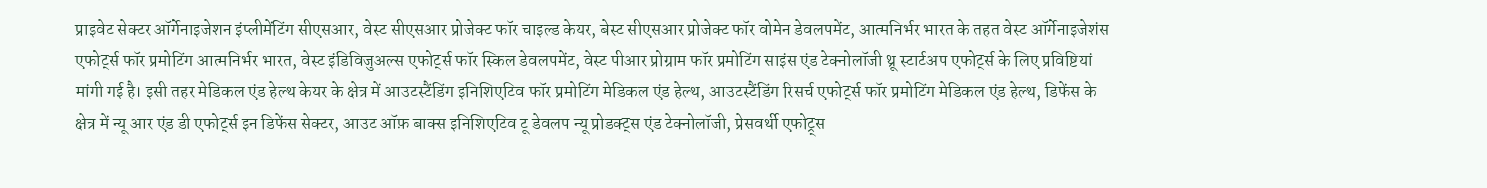प्राइवेट सेक्टर ऑर्गेनाइजेशन इंप्लीमेंटिंग सीएसआर, वेस्ट सीएसआर प्रोजेक्ट फॉर चाइल्ड केयर, बेस्ट सीएसआर प्रोजेक्ट फॉर वोमेन डेवलपमेंट, आत्मनिर्भर भारत के तहत वेस्ट ऑर्गेनाइजेशंस एफोर्ट्स फॉर प्रमोटिंग आत्मनिर्भर भारत, वेस्ट इंडिविजुअल्स एफोर्ट्स फॉर स्किल डेवलपमेंट, वेस्ट पीआर प्रोग्राम फॉर प्रमोटिंग साइंस एंड टेक्नोलॉजी थ्रू स्टार्टअप एफोर्ट्स के लिए प्रविष्टियां मांगी गई है। इसी तहर मेडिकल एंड हेल्थ केयर के क्षेत्र में आउटस्टैंडिंग इनिशिएटिव फॉर प्रमोटिंग मेडिकल एंड हेल्थ, आउटस्टैंडिंग रिसर्च एफोर्ट्स फॉर प्रमोटिंग मेडिकल एंड हेल्थ, डिफेंस के क्षेत्र में न्यू आर एंड डी एफोर्ट्स इन डिफेंस सेक्टर, आउट ऑफ़ बाक्स इनिशिएटिव टू डेवलप न्यू प्रोडक्ट्स एंड टेक्नोलॉजी, प्रेसवर्थी एफोट्र्स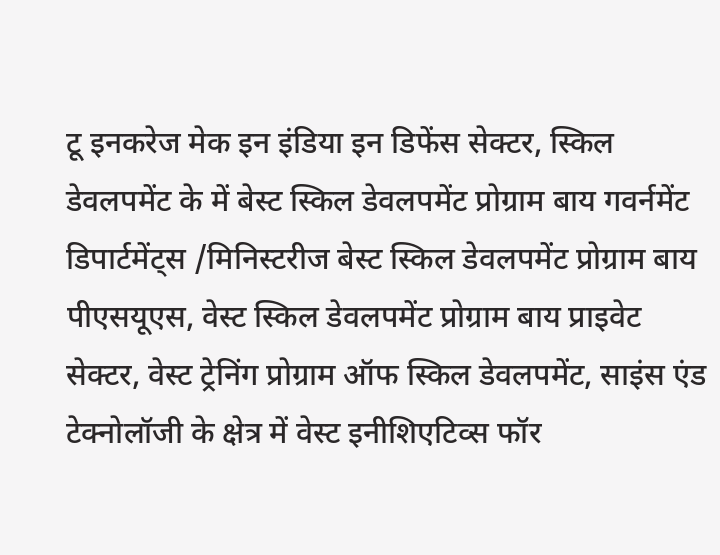टू इनकरेज मेक इन इंडिया इन डिफेंस सेक्टर, स्किल डेवलपमेंट के में बेस्ट स्किल डेवलपमेंट प्रोग्राम बाय गवर्नमेंट डिपार्टमेंट्स /मिनिस्टरीज बेस्ट स्किल डेवलपमेंट प्रोग्राम बाय पीएसयूएस, वेस्ट स्किल डेवलपमेंट प्रोग्राम बाय प्राइवेट सेक्टर, वेस्ट ट्रेनिंग प्रोग्राम ऑफ स्किल डेवलपमेंट, साइंस एंड टेक्नोलॉजी के क्षेत्र में वेस्ट इनीशिएटिव्स फॉर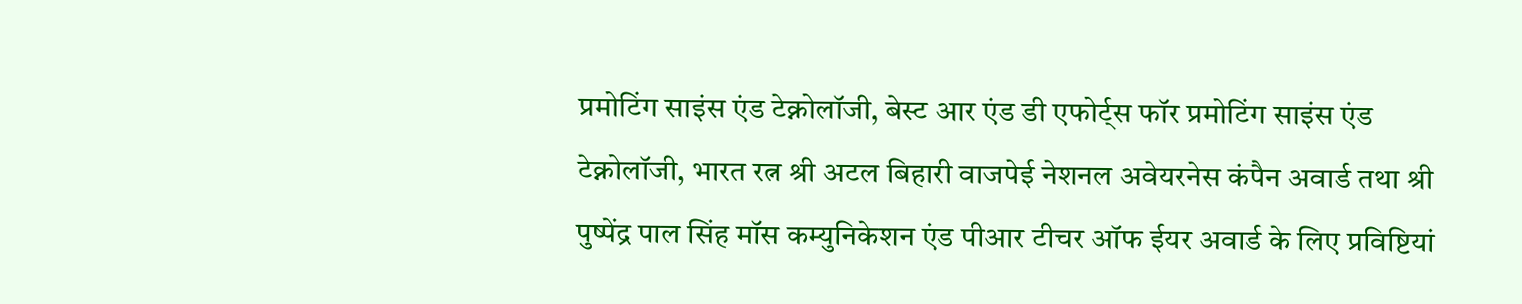प्रमोटिंग साइंस एंड टेक्नोलॉजी, बेस्ट आर एंड डी एफोर्ट्स फॉर प्रमोटिंग साइंस एंड टेक्नोलॉजी, भारत रत्न श्री अटल बिहारी वाजपेई नेशनल अवेयरनेस कंपैन अवार्ड तथा श्री पुष्पेंद्र पाल सिंह मॉस कम्युनिकेशन एंड पीआर टीचर ऑफ ईयर अवार्ड के लिए प्रविष्टियां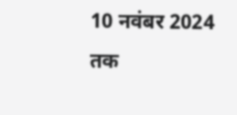10 नवंबर 2024 तक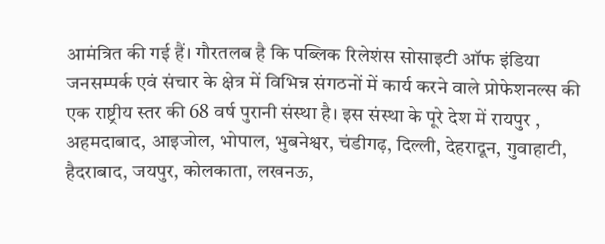आमंत्रित की गई हैं। गौरतलब है कि पब्लिक रिलेशंस सोसाइटी ऑफ इंडिया जनसम्पर्क एवं संचार के क्षेत्र में विभिन्न संगठनों में कार्य करने वाले प्रोफेशनल्स की एक राष्ट्रीय स्तर की 68 वर्ष पुरानी संस्था है। इस संस्था के पूरे देश में रायपुर , अहमदाबाद, आइजोल, भोपाल, भुबनेश्वर, चंडीगढ़, दिल्ली, देहरादून, गुवाहाटी, हैदराबाद, जयपुर, कोलकाता, लखनऊ,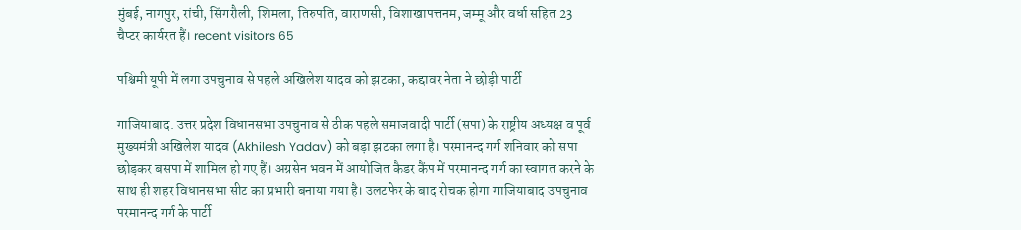मुंबई, नागपुर, रांची, सिंगरौली, शिमला, तिरुपति, वाराणसी, विशाखापत्तनम, जम्मू और वर्धा सहित 23 चैप्टर कार्यरत हैं। recent visitors 65

पश्चिमी यूपी में लगा उपचुनाव से पहले अखिलेश यादव को झटका, कद्दावर नेता ने छोड़ी पार्टी

गाजियाबाद. उत्तर प्रदेश विधानसभा उपचुनाव से ठीक पहले समाजवादी पार्टी (सपा) के राष्ट्रीय अध्यक्ष व पूर्व मुख्यमंत्री अखिलेश यादव (Akhilesh Yadav) को बड़ा झटका लगा है। परमानन्द गर्ग शनिवार को सपा छोड़कर बसपा में शामिल हो गए हैं। अग्रसेन भवन में आयोजित कैडर कैंप में परमानन्द गर्ग का स्वागत करने के साथ ही शहर विधानसभा सीट का प्रभारी बनाया गया है। उलटफेर के बाद रोचक होगा गाजियाबाद उपचुनाव परमानन्द गर्ग के पार्टी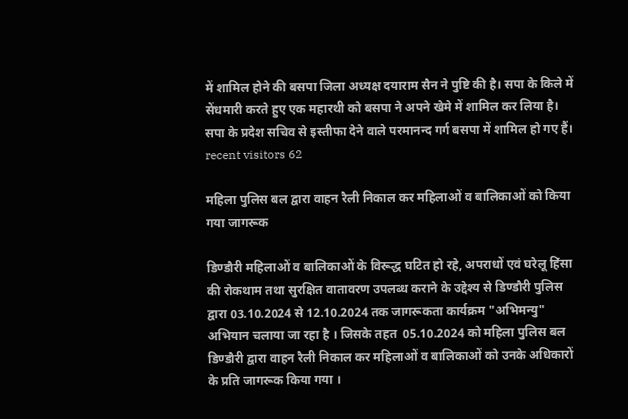में शामिल होने की बसपा जिला अध्यक्ष दयाराम सैन ने पुष्टि की है। सपा के किले में सेंधमारी करते हुए एक महारथी को बसपा ने अपने खेमे में शामिल कर लिया है। सपा के प्रदेश सचिव से इस्तीफा देने वाले परमानन्द गर्ग बसपा में शामिल हो गए हैं। recent visitors 62

महिला पुलिस बल द्वारा वाहन रैली निकाल कर महिलाओं व बालिकाओं को किया गया जागरूक

डिण्डौरी महिलाओं व बालिकाओं के विरूद्ध घटित हो रहे, अपराधों एवं घरेलू हिंसा की रोकथाम तथा सुरक्षित वातावरण उपलब्ध कराने के उद्देश्य से डिण्डौरी पुलिस द्वारा 03.10.2024 से 12.10.2024 तक जागरूकता कार्यक्रम "अभिमन्यु" अभियान चलाया जा रहा है । जिसके तहत  05.10.2024 को महिला पुलिस बल डिण्डौरी द्वारा वाहन रैली निकाल कर महिलाओं व बालिकाओं को उनके अधिकारों के प्रति जागरूक किया गया ।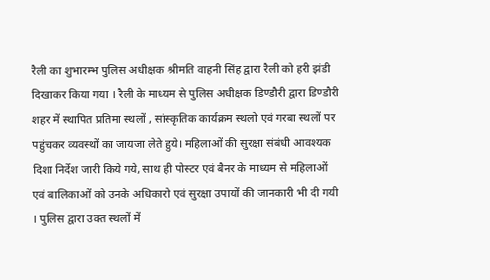रैली का शुभारम्भ पुलिस अधीक्षक श्रीमति वाहनी सिंह द्वारा रैली को हरी झंडी दिखाकर किया गया । रैली के माध्यम से पुलिस अधीक्षक डिण्डौरी द्वारा डिण्डौरी शहर में स्थापित प्रतिमा स्थलों , सांस्कृतिक कार्यक्रम स्थलो एवं गरबा स्थलों पर पहुंचकर व्यवस्थों का जायजा लेते हुये। महिलाओं की सुरक्षा संबंधी आवश्यक दिशा निर्देश जारी किये गये, साथ ही पोस्टर एवं बैनर के माध्यम से महिलाओं एवं बालिकाओं को उनके अधिकारो एवं सुरक्षा उपायों की जानकारी भी दी गयी । पुलिस द्वारा उक्त स्थलों में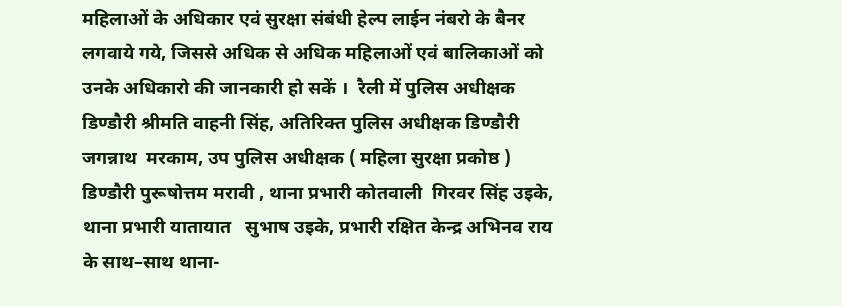महिलाओं के अधिकार एवं सुरक्षा संबंधी हेल्प लाईन नंबरो के बैनर लगवाये गये, जिससे अधिक से अधिक महिलाओं एवं बालिकाओं को उनके अधिकारो की जानकारी हो सकें ।  रैली में पुलिस अधीक्षक डिण्डौरी श्रीमति वाहनी सिंह, अतिरिक्त पुलिस अधीक्षक डिण्डौरी  जगन्नाथ  मरकाम, उप पुलिस अधीक्षक ( महिला सुरक्षा प्रकोष्ठ ) डिण्डौरी पुरूषोत्तम मरावी , थाना प्रभारी कोतवाली  गिरवर सिंह उइके, थाना प्रभारी यातायात   सुभाष उइके, प्रभारी रक्षित केन्द्र अभिनव राय के साथ–साथ थाना-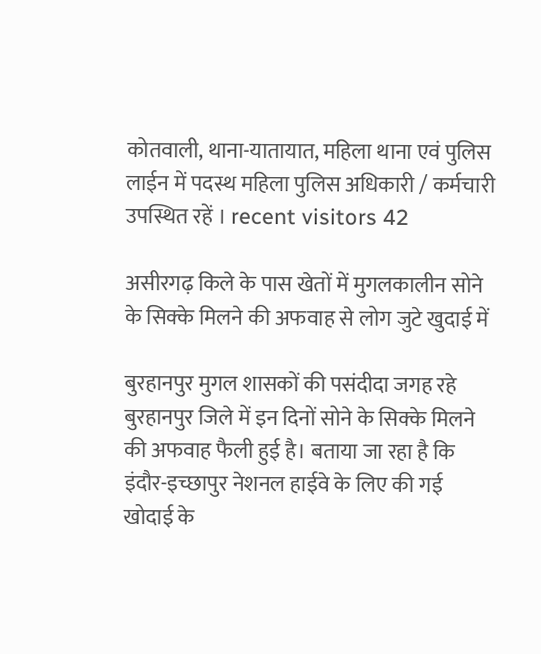कोतवाली, थाना-यातायात, महिला थाना एवं पुलिस लाईन में पदस्थ महिला पुलिस अधिकारी / कर्मचारी उपस्थित रहें । recent visitors 42

असीरगढ़ किले के पास खेतों में मुगलकालीन सोने के सिक्के मिलने की अफवाह से लोग जुटे खुदाई में

बुरहानपुर मुगल शासकों की पसंदीदा जगह रहे बुरहानपुर जिले में इन दिनों सोने के सिक्के मिलने की अफवाह फैली हुई है। बताया जा रहा है कि इंदौर-इच्छापुर नेशनल हाईवे के लिए की गई खोदाई के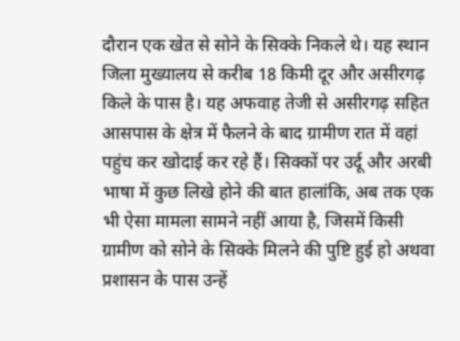दौरान एक खेत से सोने के सिक्के निकले थे। यह स्थान जिला मुख्यालय से करीब 18 किमी दूर और असीरगढ़ किले के पास है। यह अफवाह तेजी से असीरगढ़ सहित आसपास के क्षेत्र में फैलने के बाद ग्रामीण रात में वहां पहुंच कर खोदाई कर रहे हैं। सिक्कों पर उर्दू और अरबी भाषा में कुछ लिखे होने की बात हालांकि, अब तक एक भी ऐसा मामला सामने नहीं आया है, जिसमें किसी ग्रामीण को सोने के सिक्के मिलने की पुष्टि हुई हो अथवा प्रशासन के पास उन्हें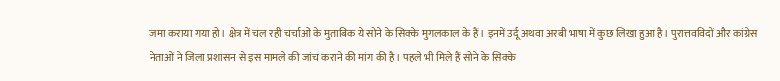जमा कराया गया हो। क्षेत्र में चल रही चर्चाओं के मुताबिक ये सोने के सिक्के मुगलकाल के हैं। इनमें उर्दू अथवा अरबी भाषा में कुछ लिखा हुआ है। पुरात्तवविदों और कांग्रेस नेताओं ने जिला प्रशासन से इस मामले की जांच कराने की मांग की है। पहले भी मिले हैं सोने के सिक्के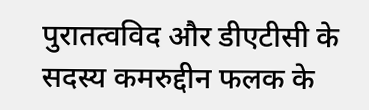पुरातत्वविद और डीएटीसी के सदस्य कमरुद्दीन फलक के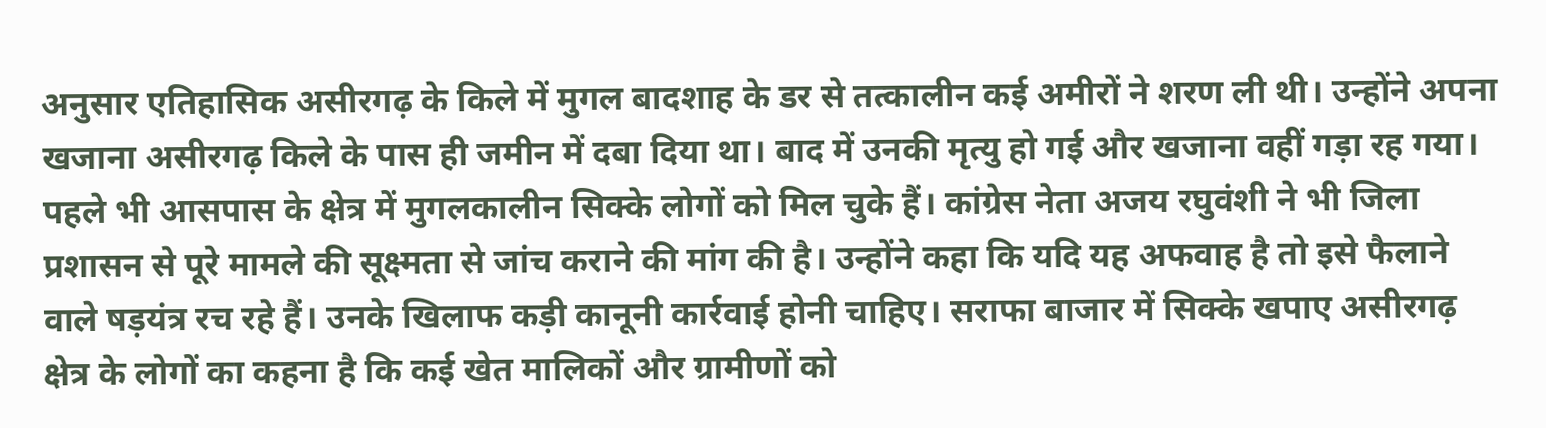अनुसार एतिहासिक असीरगढ़ के किले में मुगल बादशाह के डर से तत्कालीन कई अमीरों ने शरण ली थी। उन्होंने अपना खजाना असीरगढ़ किले के पास ही जमीन में दबा दिया था। बाद में उनकी मृत्यु हो गई और खजाना वहीं गड़ा रह गया। पहले भी आसपास के क्षेत्र में मुगलकालीन सिक्के लोगों को मिल चुके हैं। कांग्रेस नेता अजय रघुवंशी ने भी जिला प्रशासन से पूरे मामले की सूक्ष्मता से जांच कराने की मांग की है। उन्होंने कहा कि यदि यह अफवाह है तो इसे फैलाने वाले षड़यंत्र रच रहे हैं। उनके खिलाफ कड़ी कानूनी कार्रवाई होनी चाहिए। सराफा बाजार में सिक्के खपाए असीरगढ़ क्षेत्र के लोगों का कहना है कि कई खेत मालिकों और ग्रामीणों को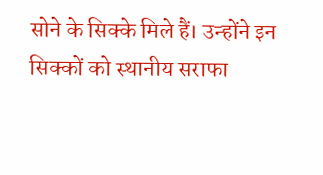सोने के सिक्के मिले हैं। उन्होंने इन सिक्कों को स्थानीय सराफा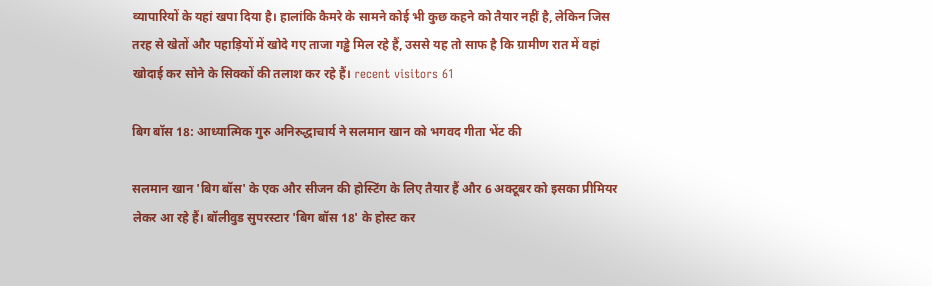व्यापारियों के यहां खपा दिया है। हालांकि कैमरे के सामने कोई भी कुछ कहने को तैयार नहीं है, लेकिन जिस तरह से खेतों और पहाड़ियों में खोदे गए ताजा गड्ढे मिल रहे हैं, उससे यह तो साफ है कि ग्रामीण रात में वहां खोदाई कर सोने के सिक्कों की तलाश कर रहे हैं। recent visitors 61

बिग बॉस 18: आध्यात्मिक गुरु अनिरुद्धाचार्य ने सलमान खान को भगवद गीता भेंट की

सलमान खान 'बिग बॉस' के एक और सीजन की होस्टिंग के लिए तैयार हैं और 6 अक्टूबर को इसका प्रीमियर लेकर आ रहे हैं। बॉलीवुड सुपरस्टार 'बिग बॉस 18' के होस्ट कर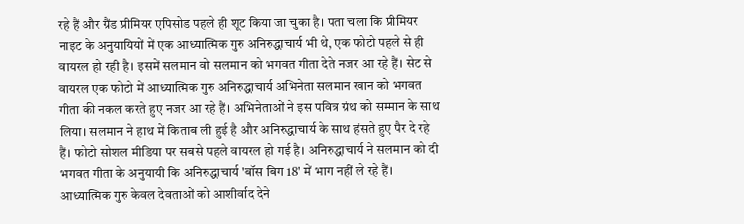रहे हैं और ग्रैंड प्रीमियर एपिसोड पहले ही शूट किया जा चुका है। पता चला कि प्रीमियर नाइट के अनुयायियों में एक आध्यात्मिक गुरु अनिरुद्धाचार्य भी थे, एक फोटो पहले से ही वायरल हो रही है। इसमें सलमान वो सलमान को भगवत गीता देते नजर आ रहे हैं। सेट से वायरल एक फोटो में आध्यात्मिक गुरु अनिरुद्धाचार्य अभिनेता सलमान खान को भगवत गीता की नकल करते हुए नजर आ रहे हैं। अभिनेताओं ने इस पवित्र ग्रंथ को सम्मान के साथ लिया। सलमान ने हाथ में किताब ली हुई है और अनिरुद्धाचार्य के साथ हंसते हुए पैर दे रहे हैं। फोटो सोशल मीडिया पर सबसे पहले वायरल हो गई है। अनिरुद्धाचार्य ने सलमान को दी भगवत गीता के अनुयायी कि अनिरुद्धाचार्य 'बॉस बिग 18' में भाग नहीं ले रहे हैं। आध्यात्मिक गुरु केवल देवताओं को आशीर्वाद देने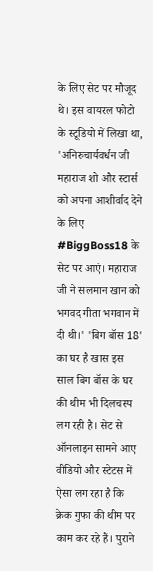के लिए सेट पर मौजूद थे। इस वायरल फोटो के स्टूडियो में लिखा था, 'अनिरुचार्यवर्धन जी महाराज शो और स्टार्स को अपना आशीर्वाद देने के लिए #BiggBoss18 के सेट पर आएं। महाराज जी ने सलमान खान को भगवद गीता भगवान में दी थी।' 'बिग बॉस 18' का घर है खास इस साल बिग बॉस के घर की थीम भी दिलचस्प लग रही है। सेट से ऑनलाइन सामने आए वीडियो और स्टेटस में ऐसा लग रहा है कि क्रेक गुफा की थीम पर काम कर रहे हैं। पुराने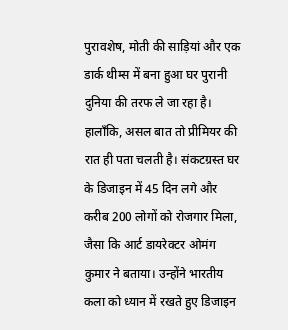पुरावशेष, मोती की साड़ियां और एक डार्क थीम्स में बना हुआ घर पुरानी दुनिया की तरफ ले जा रहा है। हालाँकि, असल बात तो प्रीमियर की रात ही पता चलती है। संकटग्रस्त घर के डिजाइन में 45 दिन लगे और करीब 200 लोगों को रोजगार मिला, जैसा कि आर्ट डायरेक्टर ओमंग कुमार ने बताया। उन्होंने भारतीय कला को ध्यान में रखते हुए डिजाइन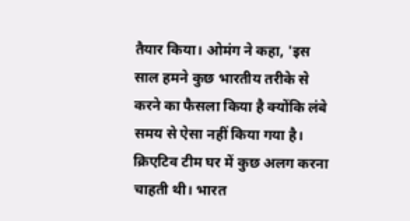तैयार किया। ओमंग ने कहा, 'इस साल हमने कुछ भारतीय तरीके से करने का फैसला किया है क्योंकि लंबे समय से ऐसा नहीं किया गया है। क्रिएटिव टीम घर में कुछ अलग करना चाहती थी। भारत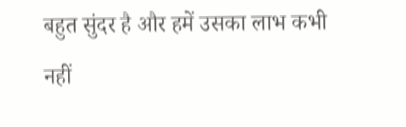बहुत सुंदर है और हमें उसका लाभ कभी नहीं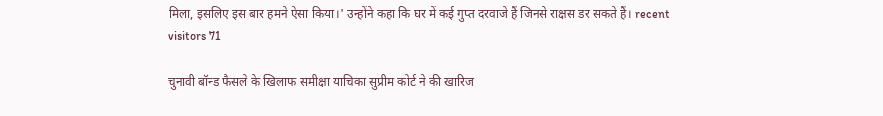मिला, इसलिए इस बार हमने ऐसा किया।' उन्होंने कहा कि घर में कई गुप्त दरवाजे हैं जिनसे राक्षस डर सकते हैं। recent visitors 71

चुनावी बॉन्ड फैसले के खिलाफ समीक्षा याचिका सुप्रीम कोर्ट ने की खारिज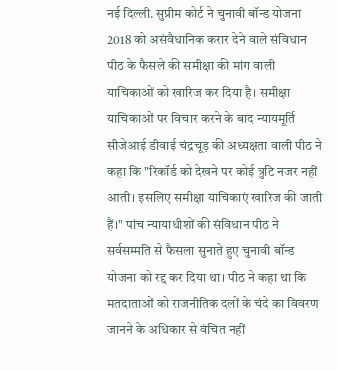नई दिल्ली. सुप्रीम कोर्ट ने चुनावी बॉन्ड योजना 2018 को असंवैधानिक करार देने वाले संविधान पीठ के फैसले की समीक्षा की मांग वाली याचिकाओं को खारिज कर दिया है। समीक्षा याचिकाओं पर विचार करने के बाद न्यायमूर्ति सीजेआई डीवाई चंद्रचूड़ की अध्यक्षता वाली पीठ ने कहा कि "रिकॉर्ड को देखने पर कोई त्रुटि नजर नहीं आती। इसलिए समीक्षा याचिकाएं खारिज की जाती हैं।" पांच न्यायाधीशों की संविधान पीठ ने सर्वसम्मति से फैसला सुनाते हुए चुनावी बॉन्ड योजना को रद्द कर दिया था। पीठ ने कहा था कि मतदाताओं को राजनीतिक दलों के चंदे का विवरण जानने के अधिकार से वंचित नहीं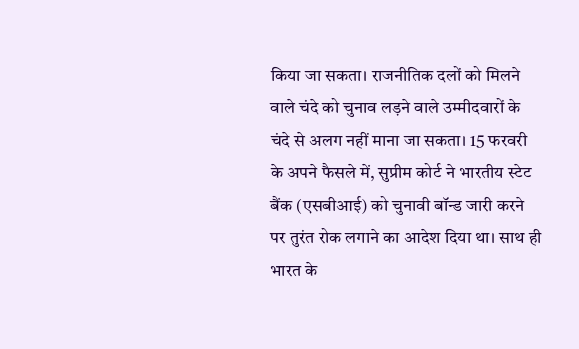क‍िया जा सकता। राजनीतिक दलों को म‍िलने वाले चंदे को चुनाव लड़ने वाले उम्मीदवारों के चंदे से अलग नहीं माना जा सकता। 15 फरवरी के अपने फैसले में, सुप्रीम कोर्ट ने भारतीय स्टेट बैंक (एसबीआई) को चुनावी बॉन्ड जारी करने पर तुरंत रोक लगाने का आदेश दिया था। साथ ही भारत के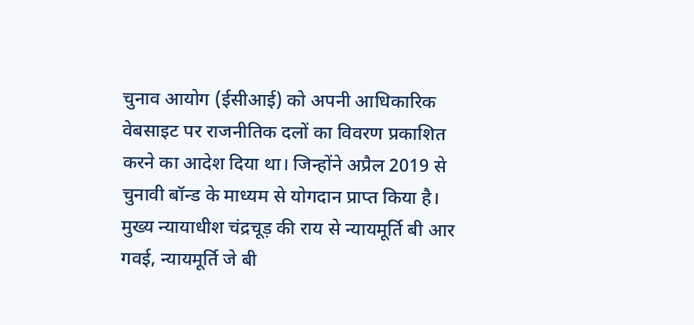चुनाव आयोग (ईसीआई) को अपनी आधिकारिक वेबसाइट पर राजनीतिक दलों का विवरण प्रकाशित करने का आदेश दिया था। जिन्होंने अप्रैल 2019 से चुनावी बॉन्ड के माध्यम से योगदान प्राप्त किया है। मुख्य न्यायाधीश चंद्रचूड़ की राय से न्यायमूर्ति बी आर गवई, न्यायमूर्ति जे बी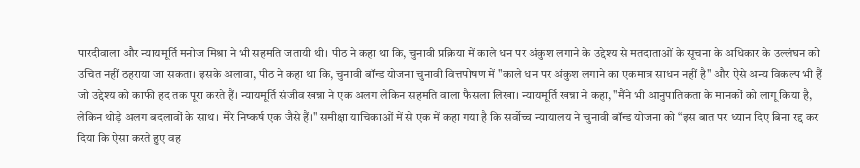पारदीवाला और न्यायमूर्ति मनोज मिश्रा ने भी सहमति जतायी थी। पीठ ने कहा था कि, चुनावी प्रक्रिया में काले धन पर अंकुश लगाने के उद्देश्य से मतदाताओं के सूचना के अधिकार के उल्लंघन को उचित नहीं ठहराया जा सकता। इसके अलावा, पीठ ने कहा था कि, चुनावी बॉन्ड योजना चुनावी वित्तपोषण में "काले धन पर अंकुश लगाने का एकमात्र साधन नहीं है" और ऐसे अन्य विकल्प भी हैं जो उद्देश्य को काफी हद तक पूरा करते हैं। न्यायमूर्ति संजीव खन्ना ने एक अलग लेकिन सहमति वाला फैसला लिखा। न्यायमूर्ति खन्ना ने कहा, "मैंने भी आनुपातिकता के मानकों को लागू किया है, लेकिन थोड़े अलग बदलावों के साथ। मेरे निष्कर्ष एक जैसे हैं।" समीक्षा याचिकाओं में से एक में कहा गया है कि सर्वोच्च न्यायालय ने चुनावी बॉन्ड योजना को “इस बात पर ध्यान दिए बिना रद्द कर दिया कि ऐसा करते हुए वह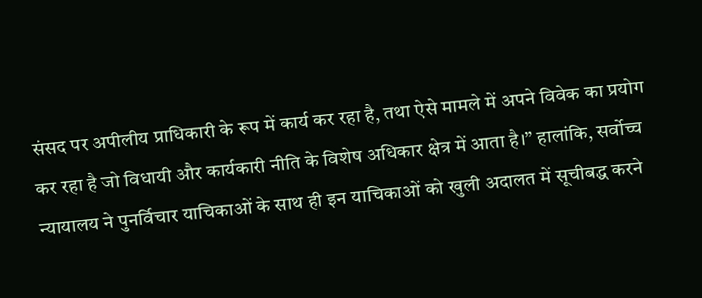संसद पर अपीलीय प्राधिकारी के रूप में कार्य कर रहा है, तथा ऐसे मामले में अपने विवेक का प्रयोग कर रहा है जो विधायी और कार्यकारी नीति के विशेष अधिकार क्षेत्र में आता है।” हालांकि, सर्वोच्च न्यायालय ने पुनर्विचार याचिकाओं के साथ ही इन याचिकाओं को खुली अदालत में सूचीबद्ध करने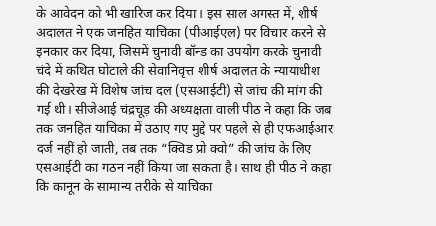के आवेदन को भी खारिज कर दिया। इस साल अगस्त में, शीर्ष अदालत ने एक जनहित याचिका (पीआईएल) पर विचार करने से इनकार कर दिया, जिसमें चुनावी बॉन्ड का उपयोग करके चुनावी चंदे में कथित घोटाले की सेवानिवृत्त शीर्ष अदालत के न्यायाधीश की देखरेख में विशेष जांच दल (एसआईटी) से जांच की मांग की गई थी। सीजेआई चंद्रचूड़ की अध्यक्षता वाली पीठ ने कहा कि जब तक जनहित याचिका में उठाए गए मुद्दे पर पहले से ही एफआईआर दर्ज नहीं हो जाती, तब तक “क्विड प्रो क्वो” की जांच के लिए एसआईटी का गठन नहीं किया जा सकता है। साथ ही पीठ ने कहा कि कानून के सामान्य तरीके से याचिका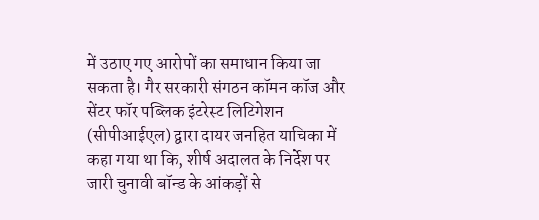में उठाए गए आरोपों का समाधान किया जा सकता है। गैर सरकारी संगठन कॉमन कॉज और सेंटर फॉर पब्लिक इंटरेस्ट लिटिगेशन (सीपीआईएल) द्वारा दायर जनहित याचिका में कहा गया था कि, शीर्ष अदालत के निर्देश पर जारी चुनावी बॉन्ड के आंकड़ों से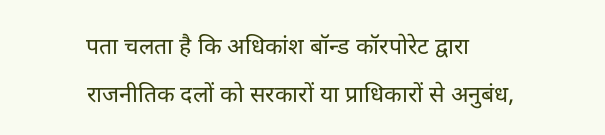पता चलता है कि अधिकांश बॉन्ड कॉरपोरेट द्वारा राजनीतिक दलों को सरकारों या प्राधिकारों से अनुबंध,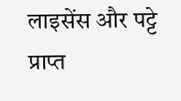लाइसेंस और पट्टे प्राप्त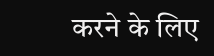करने के लिए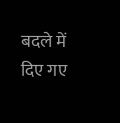बदले में दिए गए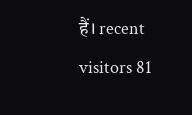हैं। recent visitors 81